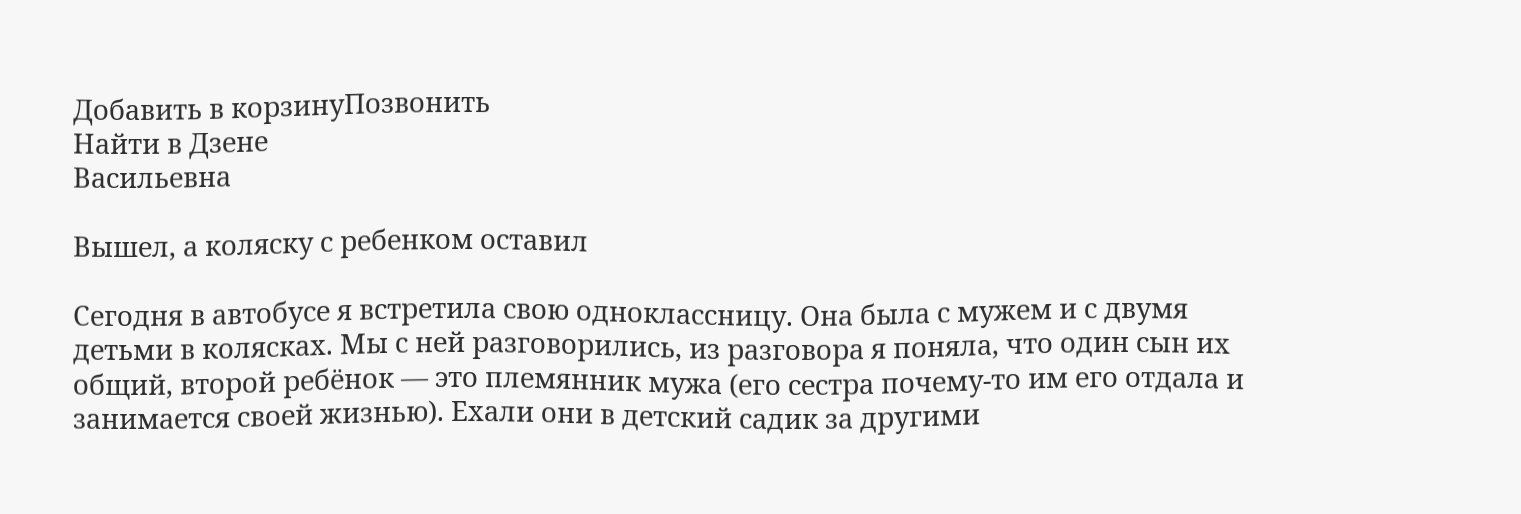Добавить в корзинуПозвонить
Найти в Дзене
Васильевна

Вышел, а коляску с ребенком оставил

Сегодня в автобусе я встретила свою одноклассницу. Она была с мужем и с двумя детьми в колясках. Мы с ней разговорились, из разговора я поняла, что один сын их общий, второй ребёнок — это племянник мужа (его сестра почему-то им его отдала и занимается своей жизнью). Ехали они в детский садик за другими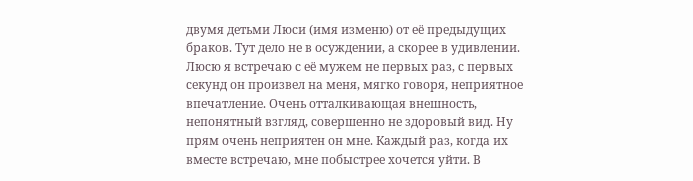двумя детьми Люси (имя изменю) от её предыдущих браков. Тут дело не в осуждении, а скорее в удивлении. Люсю я встречаю с её мужем не первых раз, с первых секунд он произвел на меня, мягко говоря, неприятное впечатление. Очень отталкивающая внешность, непонятный взгляд, совершенно не здоровый вид. Ну прям очень неприятен он мне. Каждый раз, когда их вместе встречаю, мне побыстрее хочется уйти. В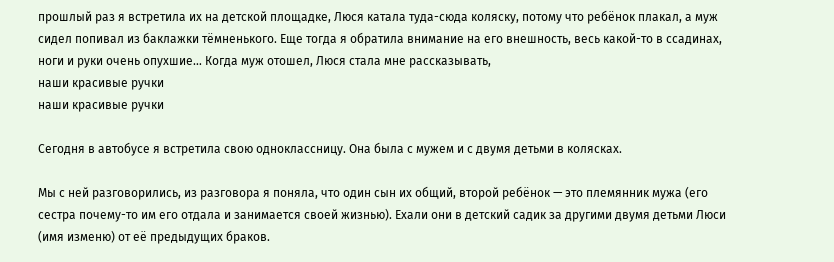прошлый раз я встретила их на детской площадке, Люся катала туда-сюда коляску, потому что ребёнок плакал, а муж сидел попивал из баклажки тёмненького. Еще тогда я обратила внимание на его внешность, весь какой-то в ссадинах, ноги и руки очень опухшие… Когда муж отошел, Люся стала мне рассказывать,
наши красивые ручки
наши красивые ручки

Сегодня в автобусе я встретила свою одноклассницу. Она была с мужем и с двумя детьми в колясках.

Мы с ней разговорились, из разговора я поняла, что один сын их общий, второй ребёнок — это племянник мужа (его сестра почему-то им его отдала и занимается своей жизнью). Ехали они в детский садик за другими двумя детьми Люси (имя изменю) от её предыдущих браков.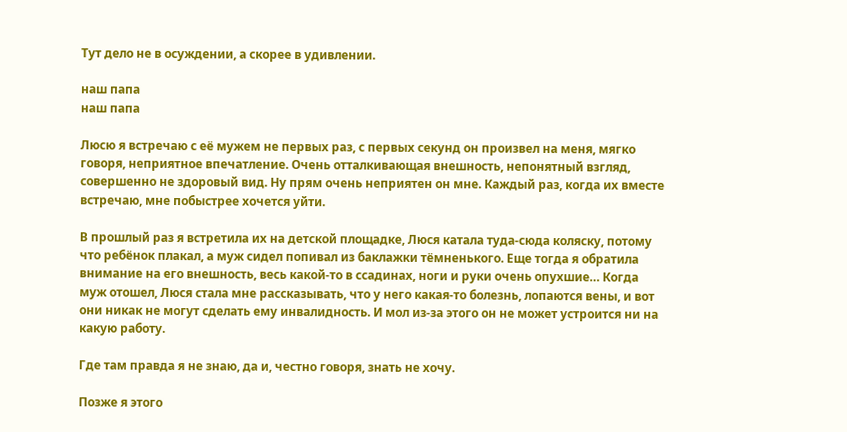Тут дело не в осуждении, а скорее в удивлении.

наш папа
наш папа

Люсю я встречаю с её мужем не первых раз, с первых секунд он произвел на меня, мягко говоря, неприятное впечатление. Очень отталкивающая внешность, непонятный взгляд, совершенно не здоровый вид. Ну прям очень неприятен он мне. Каждый раз, когда их вместе встречаю, мне побыстрее хочется уйти.

В прошлый раз я встретила их на детской площадке, Люся катала туда-сюда коляску, потому что ребёнок плакал, а муж сидел попивал из баклажки тёмненького. Еще тогда я обратила внимание на его внешность, весь какой-то в ссадинах, ноги и руки очень опухшие… Когда муж отошел, Люся стала мне рассказывать, что у него какая-то болезнь, лопаются вены, и вот они никак не могут сделать ему инвалидность. И мол из-за этого он не может устроится ни на какую работу.

Где там правда я не знаю, да и, честно говоря, знать не хочу.

Позже я этого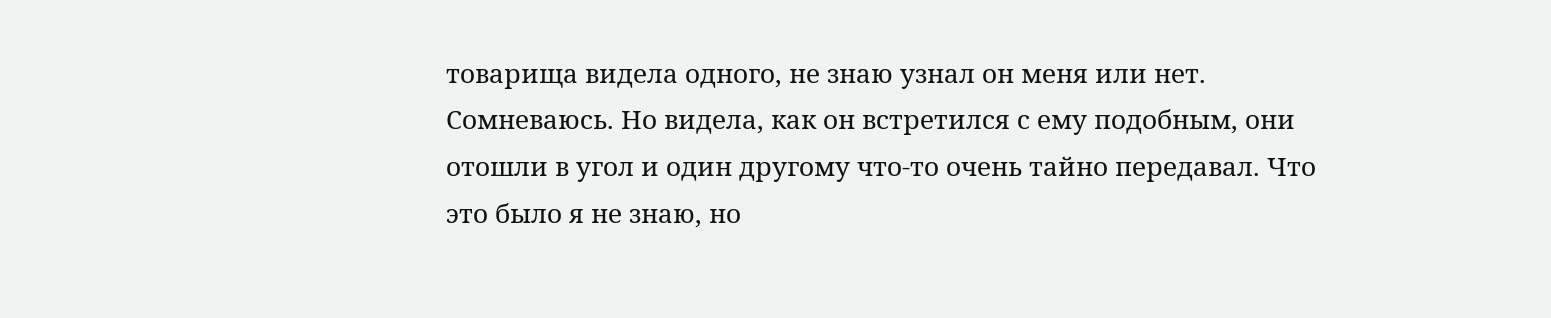товарища видела одного, не знаю узнал он меня или нет. Сомневаюсь. Но видела, как он встретился с ему подобным, они отошли в угол и один другому что-то очень тайно передавал. Что это было я не знаю, но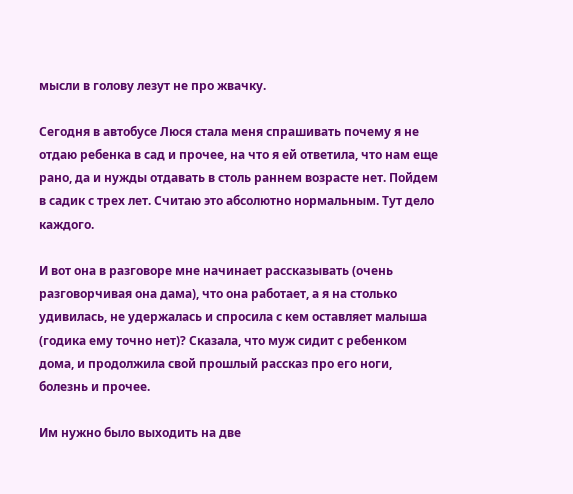мысли в голову лезут не про жвачку.

Сегодня в автобусе Люся стала меня спрашивать почему я не отдаю ребенка в сад и прочее, на что я ей ответила, что нам еще рано, да и нужды отдавать в столь раннем возрасте нет. Пойдем в садик с трех лет. Считаю это абсолютно нормальным. Тут дело каждого.

И вот она в разговоре мне начинает рассказывать (очень разговорчивая она дама), что она работает, а я на столько удивилась, не удержалась и спросила с кем оставляет малыша (годика ему точно нет)? Сказала, что муж сидит с ребенком дома, и продолжила свой прошлый рассказ про его ноги, болезнь и прочее.

Им нужно было выходить на две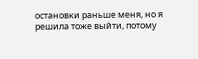остановки раньше меня, но я решила тоже выйти, потому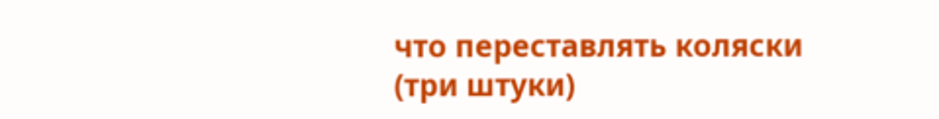что переставлять коляски (три штуки)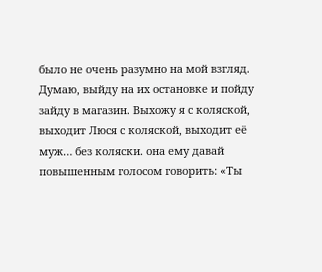было не очень разумно на мой взгляд. Думаю, выйду на их остановке и пойду зайду в магазин. Выхожу я с коляской, выходит Люся с коляской, выходит её муж… без коляски. она ему давай повышенным голосом говорить: «Ты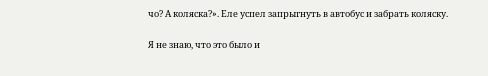чо? А коляска?». Еле успел запрыгнуть в автобус и забрать коляску.

Я не знаю, что это было и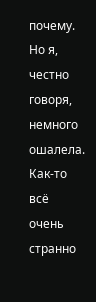почему. Но я, честно говоря, немного ошалела. Как-то всё очень странно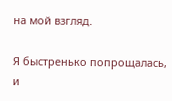на мой взгляд.

Я быстренько попрощалась, и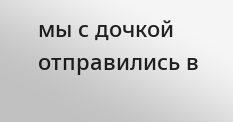мы с дочкой отправились в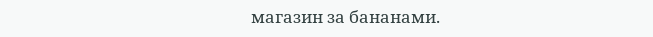магазин за бананами.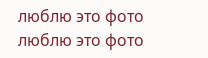люблю это фото
люблю это фото